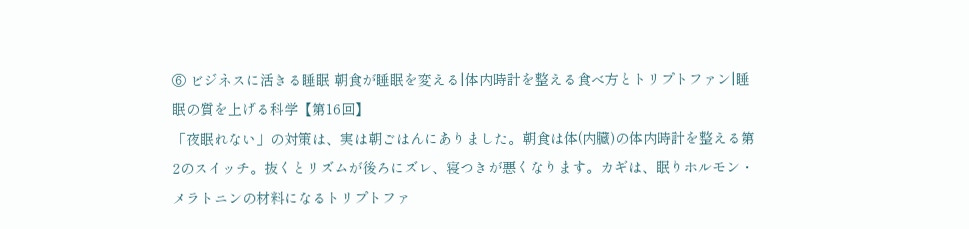⑥ ビジネスに活きる睡眠 朝食が睡眠を変える|体内時計を整える食べ方とトリプトファン|睡眠の質を上げる科学【第16回】
「夜眠れない」の対策は、実は朝ごはんにありました。朝食は体(内臓)の体内時計を整える第2のスイッチ。抜くとリズムが後ろにズレ、寝つきが悪くなります。カギは、眠りホルモン・メラトニンの材料になるトリプトファ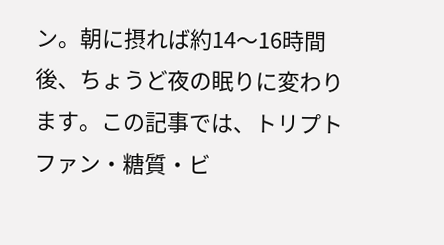ン。朝に摂れば約14〜16時間後、ちょうど夜の眠りに変わります。この記事では、トリプトファン・糖質・ビ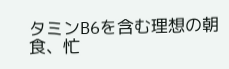タミンB6を含む理想の朝食、忙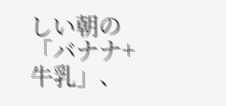しい朝の「バナナ+牛乳」、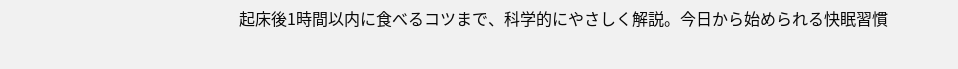起床後1時間以内に食べるコツまで、科学的にやさしく解説。今日から始められる快眠習慣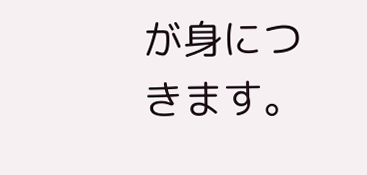が身につきます。